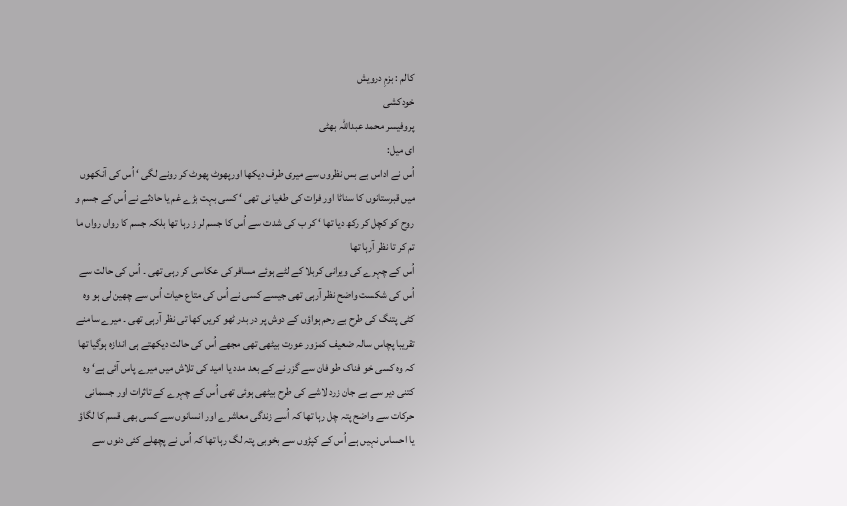کالم : بزمِ درویش
خودکشی
پروفیسر محمد عبداللہ بھٹی
ای میل:
اُس نے اداس بے بس نظروں سے میری طرف دیکھا اورپھوٹ پھوٹ کر رونے لگی ‘ اُس کی آنکھوں میں قبرستانوں کا سناٹا اور فرات کی طغیا نی تھی ‘ کسی بہت بڑے غم یا حادثے نے اُس کے جسم و روح کو کچل کر رکھ دیا تھا ‘ کر ب کی شدت سے اُس کا جسم لر ز رہا تھا بلکہ جسم کا رواں رواں ما تم کر تا نظر آرہا تھا
اُس کے چہرے کی ویرانی کربلا کے لٹے ہوئے مسافر کی عکاسی کر رہی تھی ۔ اُس کی حالت سے اُس کی شکست واضح نظر آرہی تھی جیسے کسی نے اُس کی متاع حیات اُس سے چھین لی ہو وہ کٹی پتنگ کی طرح بے رحم ہواؤں کے دوش پر در بدر ٹھو کریں کھا تی نظر آرہی تھی ۔ میرے سامنے تقریبا پچاس سالہ ضعیف کمزور عورت بیٹھی تھی مجھے اُس کی حالت دیکھتے ہی اندازہ ہوگیا تھا کہ وہ کسی خو فناک طو فان سے گزر نے کے بعد مدد یا امید کی تلاش میں میرے پاس آئی ہے‘ وہ کتنی دیر سے بے جان زرد لاشے کی طرح بیٹھی ہوئی تھی اُس کے چہرے کے تاثرات اور جسمانی حرکات سے واضح پتہ چل رہا تھا کہ اُسے زندگی معاشرے اور انسانوں سے کسی بھی قسم کا لگاؤ یا احساس نہیں ہے اُس کے کپڑوں سے بخوبی پتہ لگ رہا تھا کہ اُس نے پچھلے کئی دنوں سے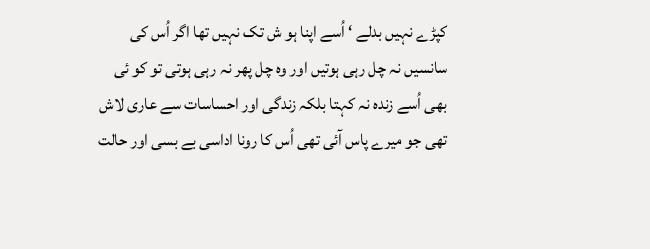کپڑے نہیں بدلے ‘ اُسے اپنا ہو ش تک نہیں تھا اگر اُس کی سانسیں نہ چل رہی ہوتیں اور وہ چل پھر نہ رہی ہوتی تو کو ئی بھی اُسے زندہ نہ کہتا بلکہ زندگی اور احساسات سے عاری لاش تھی جو میرے پاس آئی تھی اُس کا رونا اداسی بے بسی اور حالت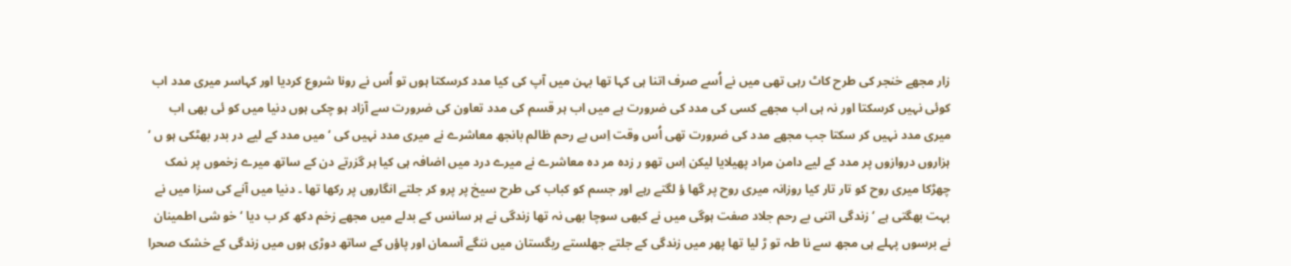زار مجھے خنجر کی طرح کاٹ رہی تھی میں نے اُسے صرف اتنا ہی کہا تھا بہن میں آپ کی کیا مدد کرسکتا ہوں تو اُس نے رونا شروع کردیا اور کہاسر میری مدد اب کوئی نہیں کرسکتا اور نہ ہی اب مجھے کسی کی مدد کی ضرورت ہے میں اب ہر قسم کی مدد تعاون کی ضرورت سے آزاد ہو چکی ہوں دنیا میں کو ئی بھی اب میری مدد نہیں کر سکتا جب مجھے مدد کی ضرورت تھی اُس وقت اِس بے رحم ظالم بانجھ معاشرے نے میری مدد نہیں کی ‘ میں مدد کے لیے در بدر بھٹکی ہو ں ‘ ہزاروں دروازوں پر مدد کے لیے دامن مراد پھیلایا لیکن اِس تھو ر زدہ مر دہ معاشرے نے میرے درد میں اضافہ ہی کیا ہر گزرتے دن کے ساتھ میرے زخموں پر نمک چھڑکا میری روح کو تار تار کیا روزانہ میری روح پر گھا ؤ لگتے رہے اور جسم کو کباب کی طرح سیخ پر پرو کر جلتے انگاروں پر رکھا تھا ۔ دنیا میں آنے کی سزا میں نے بہت بھگتی ہے ‘ زندگی اتنی بے رحم جلاد صفت ہوگی میں نے کبھی سوچا بھی نہ تھا زندگی نے ہر سانس کے بدلے میں مجھے زخم دکھ کر ب دیا ‘ خو شی اطمینان نے برسوں پہلے ہی مجھ سے نا طہ تو ڑ لیا تھا پھر میں زندگی کے جلتے جھلستے ریگستان میں ننگے آسمان اور پاؤں کے ساتھ دوڑی ہوں میں زندگی کے خشک صحرا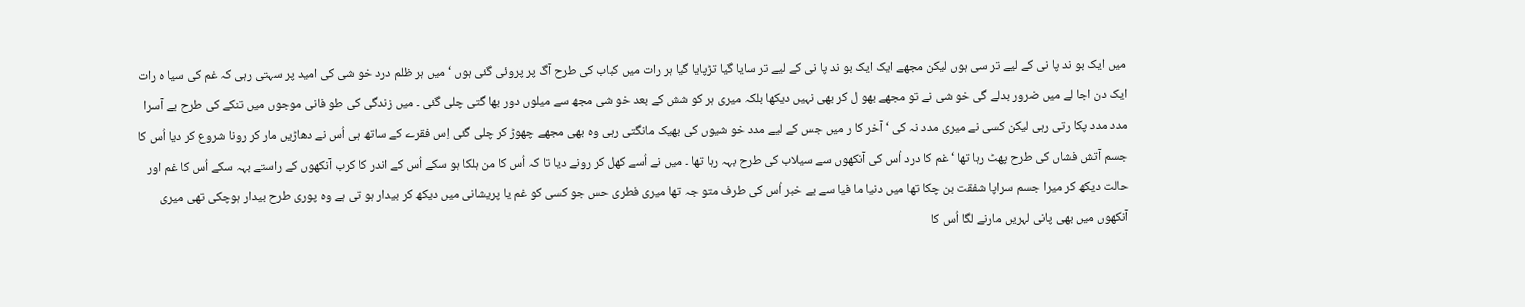میں ایک بو ند پا نی کے لیے تر سی ہوں لیکن مجھے ایک ایک بو ند پا نی کے لیے تر سایا گیا تڑپایا گیا ہر رات میں کباب کی طرح آگ پر پروئی گئی ہوں ‘ میں ہر ظلم درد خو شی کی امید پر سہتی رہی کہ غم کی سیا ہ رات ایک دن اجا لے میں ضرور بدلے گی خو شی نے تو مجھے بھو ل کر بھی نہیں دیکھا بلکہ میری ہر کو شش کے بعد خو شی مجھ سے میلوں دور بھا گتی چلی گئی ۔ میں زندگی کی طو فانی موجوں میں تنکے کی طرح بے آسرا مدد مدد پکا رتی رہی لیکن کسی نے میری مدد نہ کی ‘ آخر کا ر میں جس کے لیے مدد خو شیوں کی بھیک مانگتی رہی وہ بھی مجھے چھوڑ کر چلی گئی اِس فقرے کے ساتھ ہی اُس نے دھاڑیں مار کر رونا شروع کر دیا اُس کا جسم آتش فشاں کی طرح پھٹ رہا تھا ‘ غم کا درد اُس کی آنکھوں سے سیلاب کی طرح بہہ رہا تھا ۔ میں نے اُسے کھل کر رونے دیا تا کہ اُس کا من ہلکا ہو سکے اُس کے اندر کا کرب آنکھوں کے راستے بہہ سکے اُس کا غم اور حالت دیکھ کر میرا جسم سراپا شفقت بن چکا تھا میں دنیا ما فیا سے بے خبر اُس کی طرف متو جہ تھا میری فطری حس جو کسی کو غم یا پریشانی میں دیکھ کر بیدار ہو تی ہے وہ پوری طرح بیدار ہوچکی تھی میری آنکھوں میں بھی پانی لہریں مارنے لگا اُس کا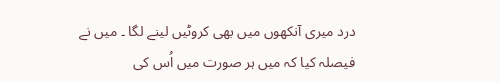درد میری آنکھوں میں بھی کروٹیں لینے لگا ۔ میں نے فیصلہ کیا کہ میں ہر صورت میں اُس کی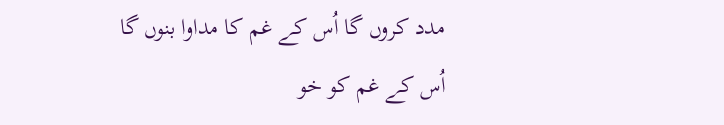مدد کروں گا اُس کے غم کا مداوا بنوں گا اُس کے غم کو خو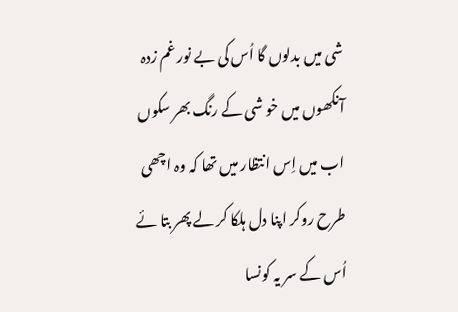شی میں بدلوں گا اُس کی بے نور غم زدہ آنکھوں میں خو شی کے رنگ بھر سکوں اب میں اِس انتظار میں تھا کہ وہ اچھی طرح روکر اپنا دل ہلکا کر لے پھر بتا ئے اُس کے سر یہ کونسا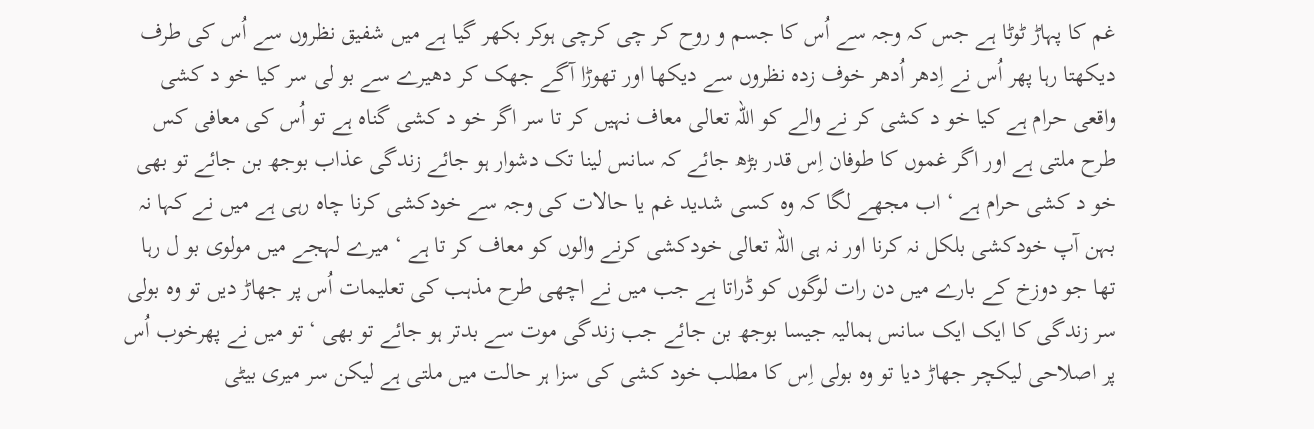غم کا پہاڑ ٹوٹا ہے جس کہ وجہ سے اُس کا جسم و روح کر چی کرچی ہوکر بکھر گیا ہے میں شفیق نظروں سے اُس کی طرف دیکھتا رہا پھر اُس نے اِدھر اُدھر خوف زدہ نظروں سے دیکھا اور تھوڑا آگے جھک کر دھیرے سے بو لی سر کیا خو د کشی واقعی حرام ہے کیا خو د کشی کر نے والے کو اللہ تعالی معاف نہیں کر تا سر اگر خو د کشی گناہ ہے تو اُس کی معافی کس طرح ملتی ہے اور اگر غموں کا طوفان اِس قدر بڑھ جائے کہ سانس لینا تک دشوار ہو جائے زندگی عذاب بوجھ بن جائے تو بھی خو د کشی حرام ہے ‘ اب مجھے لگا کہ وہ کسی شدید غم یا حالات کی وجہ سے خودکشی کرنا چاہ رہی ہے میں نے کہا نہ بہن آپ خودکشی بلکل نہ کرنا اور نہ ہی اللہ تعالی خودکشی کرنے والوں کو معاف کر تا ہے ‘ میرے لہجے میں مولوی بو ل رہا تھا جو دوزخ کے بارے میں دن رات لوگوں کو ڈراتا ہے جب میں نے اچھی طرح مذہب کی تعلیمات اُس پر جھاڑ دیں تو وہ بولی سر زندگی کا ایک ایک سانس ہمالیہ جیسا بوجھ بن جائے جب زندگی موت سے بدتر ہو جائے تو بھی ‘ تو میں نے پھرخوب اُس پر اصلاحی لیکچر جھاڑ دیا تو وہ بولی اِس کا مطلب خود کشی کی سزا ہر حالت میں ملتی ہے لیکن سر میری بیٹی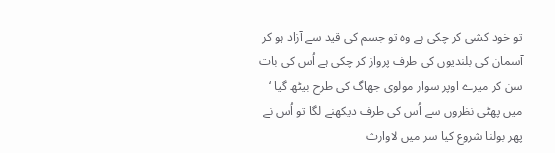تو خود کشی کر چکی ہے وہ تو جسم کی قید سے آزاد ہو کر آسمان کی بلندیوں کی طرف پرواز کر چکی ہے اُس کی بات سن کر میرے اوپر سوار مولوی جھاگ کی طرح بیٹھ گیا ‘ میں پھٹی نظروں سے اُس کی طرف دیکھنے لگا تو اُس نے پھر بولنا شروع کیا سر میں لاوارث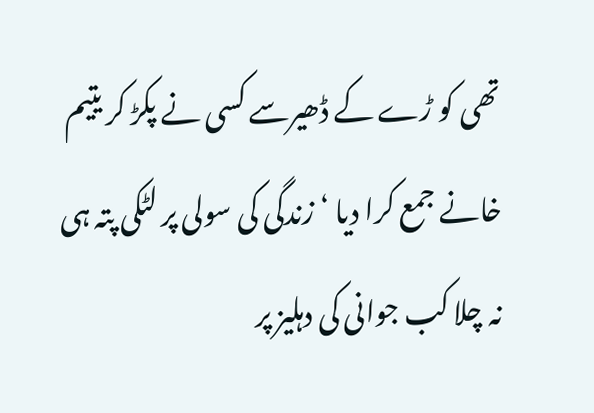تھی کو ڑے کے ڈھیرسے کسی نے پکڑ کر یتیم خانے جمع کرا دیا ‘ زندگی کی سولی پر لٹکی پتہ ہی نہ چلا کب جوانی کی دہلیز پر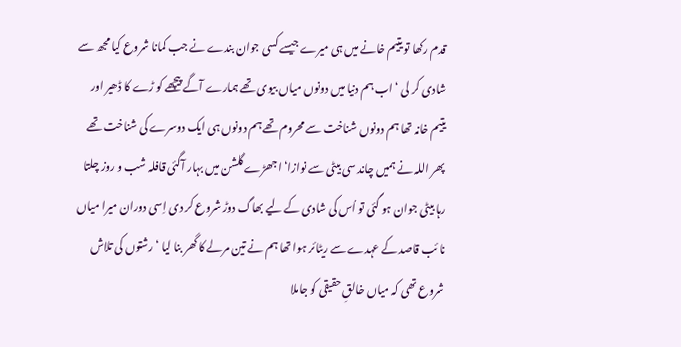قدم رکھا تو یتیم خانے میں ہی میرے جیسے کسی جوان بندے نے جب کمانا شروع کیا مجھ سے شادی کر لی ‘ اب ہم دنیا میں دونوں میاں بیوی تھے ہمارے آگے پیچھے کو ڑے کا ڈھیر اور یتیم خانہ تھا ہم دونوں شناخت سے محروم تھے ہم دونوں ہی ایک دوسرے کی شناخت تھے پھر اللہ نے ہمیں چاند سی بیٹی سے نوازا‘ اجھڑے گلشن میں بہار آگئی قافلہ شب و روز چلتا رہا بیٹی جوان ہو گئی تو اُس کی شادی کے لیے بھاگ دوڑ شروع کر دی اِسی دوران میرا میاں نا ئب قاصد کے عہدے سے ریٹائر ہوا تھا ہم نے تین مرلے کا گھر بنا لیا ‘ رشتوں کی تلاش شروع تھی کہ میاں خالقِ حقیقی کو جاملا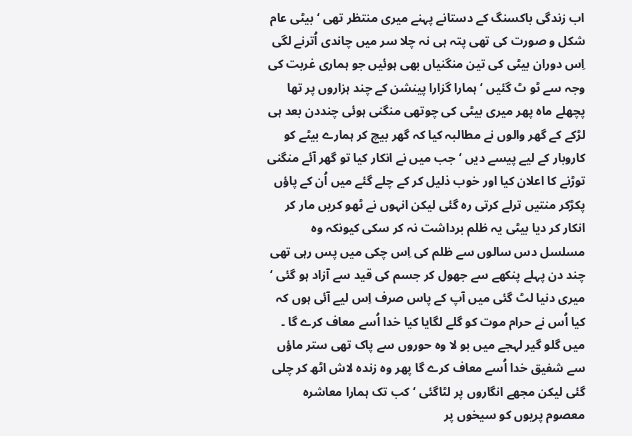اب زندگی باکسنگ کے دستانے پہنے میری منتظر تھی ‘ بیٹی عام شکل و صورت کی تھی پتہ ہی نہ چلا سر میں چاندی اُترنے لگی اِس دوران بیٹی کی تین منگنیاں بھی ہوئیں جو ہماری غربت کی وجہ سے ٹو ٹ گئیں ‘ ہمارا گزارا پینشن کے چند ہزاروں پر تھا پچھلے ماہ پھر میری بیٹی کی چوتھی منگنی ہوئی چنددن بعد ہی لڑکے کے گھر والوں نے مطالبہ کیا کہ گھر بیچ کر ہمارے بیٹے کو کاروبار کے لیے پیسے دیں ‘ جب میں نے انکار کیا تو گھر آئے منگنی توڑنے کا اعلان کیا اور خوب ذلیل کر کے چلے گئے میں اُن کے پاؤں پکڑکر منتیں ترلے کرتی رہ گئی لیکن انہوں نے ٹھو کریں مار کر انکار کر دیا بیٹی یہ ظلم برداشت نہ کر سکی کیونکہ وہ مسلسل دس سالوں سے ظلم کی اِس چکی میں پس رہی تھی چند دن پہلے پنکھے سے جھول کر جسم کی قید سے آزاد ہو گئی ‘ میری دنیا لٹ گئی میں آپ کے پاس صرف اِس لیے آئی ہوں کہ کیا اُس نے حرام موت کو گلے لگایا کیا خدا اُسے معاف کرے گا ۔ میں گلو گیر لہجے میں بو لا وہ حوروں سے پاک تھی ستر ماؤں سے شفیق خدا اُسے معاف کرے گا پھر وہ زندہ لاش اٹھ کر چلی گئی لیکن مجھے انگاروں پر لٹاگئی ‘ کب تک ہمارا معاشرہ معصوم پریوں کو سیخوں پر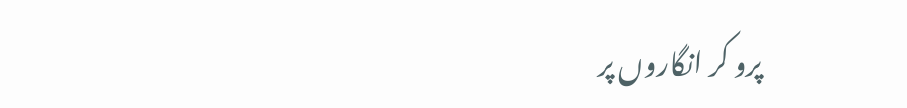پرو کر انگاروں پر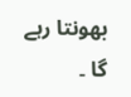بھونتا رہے گا ۔